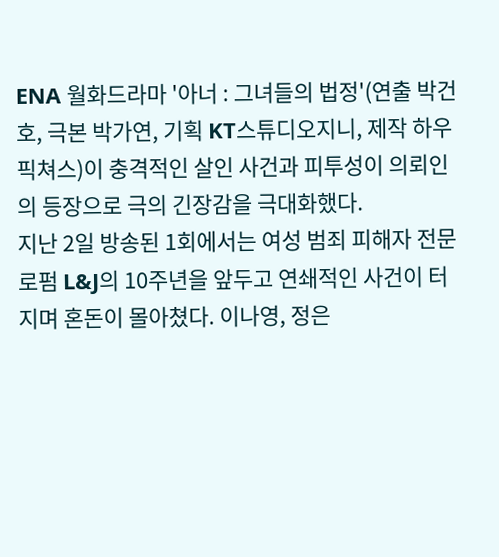ENA 월화드라마 '아너 : 그녀들의 법정'(연출 박건호, 극본 박가연, 기획 KT스튜디오지니, 제작 하우픽쳐스)이 충격적인 살인 사건과 피투성이 의뢰인의 등장으로 극의 긴장감을 극대화했다.
지난 2일 방송된 1회에서는 여성 범죄 피해자 전문 로펌 L&J의 10주년을 앞두고 연쇄적인 사건이 터지며 혼돈이 몰아쳤다. 이나영, 정은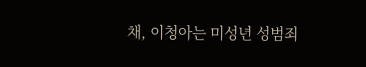채, 이청아는 미성년 성범죄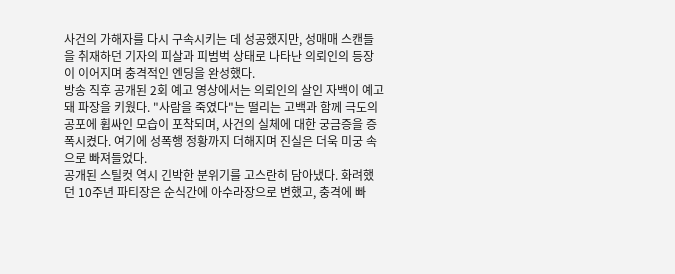사건의 가해자를 다시 구속시키는 데 성공했지만, 성매매 스캔들을 취재하던 기자의 피살과 피범벅 상태로 나타난 의뢰인의 등장이 이어지며 충격적인 엔딩을 완성했다.
방송 직후 공개된 2회 예고 영상에서는 의뢰인의 살인 자백이 예고돼 파장을 키웠다. "사람을 죽였다"는 떨리는 고백과 함께 극도의 공포에 휩싸인 모습이 포착되며, 사건의 실체에 대한 궁금증을 증폭시켰다. 여기에 성폭행 정황까지 더해지며 진실은 더욱 미궁 속으로 빠져들었다.
공개된 스틸컷 역시 긴박한 분위기를 고스란히 담아냈다. 화려했던 10주년 파티장은 순식간에 아수라장으로 변했고, 충격에 빠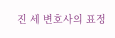진 세 변호사의 표정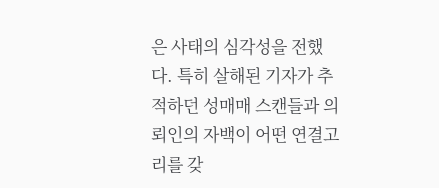은 사태의 심각성을 전했다. 특히 살해된 기자가 추적하던 성매매 스캔들과 의뢰인의 자백이 어떤 연결고리를 갖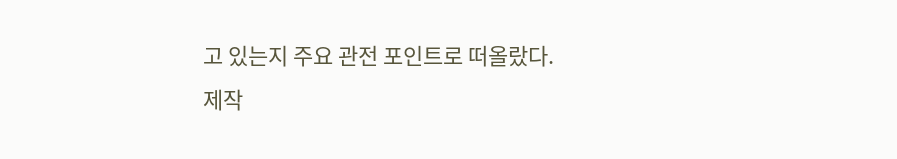고 있는지 주요 관전 포인트로 떠올랐다.
제작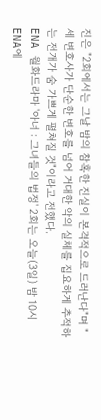진은 "2회에서는 그날 밤의 참혹한 진실이 본격적으로 드러난다"며 "세 변호사가 단순한 변호를 넘어 거대한 악의 실체를 집요하게 추적하는 전개가 숨 가쁘게 펼쳐질 것"이라고 전했다.
ENA 월화드라마 '아너 : 그녀들의 법정' 2회는 오늘(3일) 밤 10시 ENA에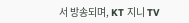서 방송되며, KT 지니 TV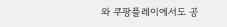와 쿠팡플레이에서도 공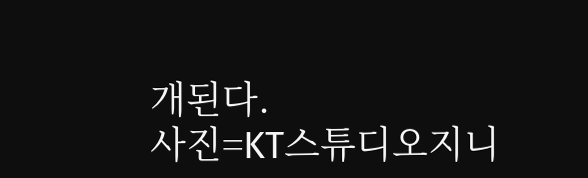개된다.
사진=KT스튜디오지니